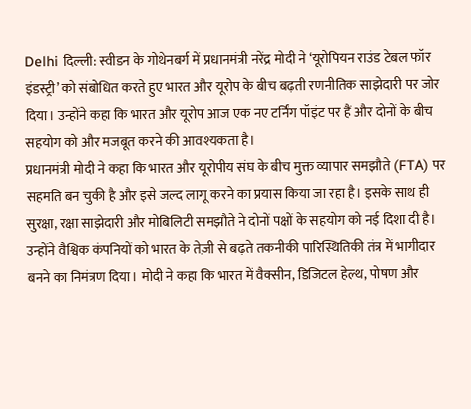Delhi दिल्ली: स्वीडन के गोथेनबर्ग में प्रधानमंत्री नरेंद्र मोदी ने ‘यूरोपियन राउंड टेबल फॉर इंडस्ट्री’ को संबोधित करते हुए भारत और यूरोप के बीच बढ़ती रणनीतिक साझेदारी पर जोर दिया। उन्होंने कहा कि भारत और यूरोप आज एक नए टर्निंग पॉइंट पर हैं और दोनों के बीच सहयोग को और मजबूत करने की आवश्यकता है।
प्रधानमंत्री मोदी ने कहा कि भारत और यूरोपीय संघ के बीच मुक्त व्यापार समझौते (FTA) पर सहमति बन चुकी है और इसे जल्द लागू करने का प्रयास किया जा रहा है। इसके साथ ही सुरक्षा, रक्षा साझेदारी और मोबिलिटी समझौते ने दोनों पक्षों के सहयोग को नई दिशा दी है।
उन्होंने वैश्विक कंपनियों को भारत के तेज़ी से बढ़ते तकनीकी पारिस्थितिकी तंत्र में भागीदार बनने का निमंत्रण दिया। मोदी ने कहा कि भारत में वैक्सीन, डिजिटल हेल्थ, पोषण और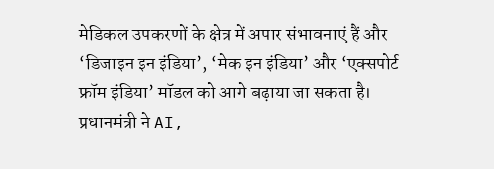मेडिकल उपकरणों के क्षेत्र में अपार संभावनाएं हैं और ‘डिजाइन इन इंडिया’, ‘मेक इन इंडिया’ और ‘एक्सपोर्ट फ्रॉम इंडिया’ मॉडल को आगे बढ़ाया जा सकता है।
प्रधानमंत्री ने AI,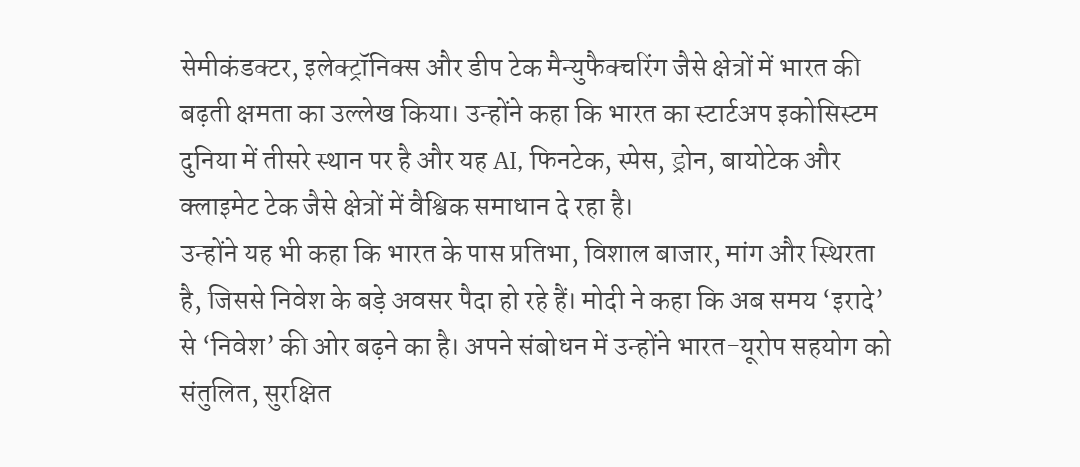सेमीकंडक्टर, इलेक्ट्रॉनिक्स और डीप टेक मैन्युफैक्चरिंग जैसे क्षेत्रों में भारत की बढ़ती क्षमता का उल्लेख किया। उन्होंने कहा कि भारत का स्टार्टअप इकोसिस्टम दुनिया में तीसरे स्थान पर है और यह AI, फिनटेक, स्पेस, ड्रोन, बायोटेक और क्लाइमेट टेक जैसे क्षेत्रों में वैश्विक समाधान दे रहा है।
उन्होंने यह भी कहा कि भारत के पास प्रतिभा, विशाल बाजार, मांग और स्थिरता है, जिससे निवेश के बड़े अवसर पैदा हो रहे हैं। मोदी ने कहा कि अब समय ‘इरादे’ से ‘निवेश’ की ओर बढ़ने का है। अपने संबोधन में उन्होंने भारत-यूरोप सहयोग को संतुलित, सुरक्षित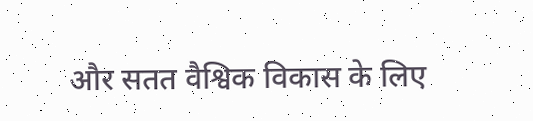और सतत वैश्विक विकास के लिए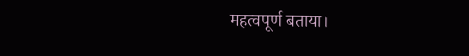महत्वपूर्ण बताया।